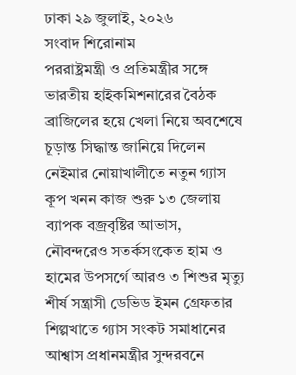ঢাকা ২৯ জুলাই, ২০২৬
সংবাদ শিরোনাম
পররাষ্ট্রমন্ত্রী ও প্রতিমন্ত্রীর সঙ্গে ভারতীয় হাইকমিশনারের বৈঠক ব্রাজিলের হয়ে খেলা নিয়ে অবশেষে চূড়ান্ত সিদ্ধান্ত জানিয়ে দিলেন নেইমার নোয়াখালীতে নতুন গ্যাস কূপ খনন কাজ শুরু ১৩ জেলায় ব্যাপক বজ্রবৃষ্টির আভাস, নৌবন্দরেও সতর্কসংকেত হাম ও হামের উপসর্গে আরও ৩ শিশুর মৃত্যু শীর্ষ সন্ত্রাসী ডেভিড ইমন গ্রেফতার শিল্পখাতে গ্যাস সংকট সমাধানের আশ্বাস প্রধানমন্ত্রীর সুন্দরবনে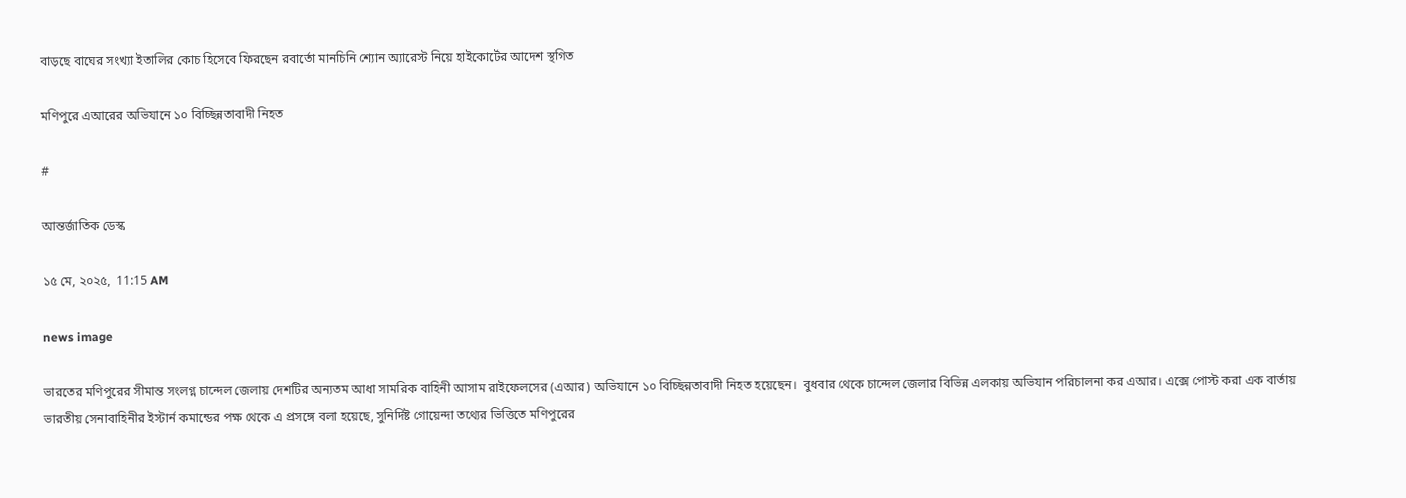বাড়ছে বাঘের সংখ্যা ইতালির কোচ হিসেবে ফিরছেন রবার্তো মানচিনি শ্যোন অ্যারেস্ট নিয়ে হাইকোর্টের আদেশ স্থগিত

মণিপুরে এআরের অভিযানে ১০ বিচ্ছিন্নতাবাদী নিহত

#

আন্তর্জাতিক ডেস্ক

১৫ মে, ২০২৫,  11:15 AM

news image

ভারতের মণিপুরের সীমান্ত সংলগ্ন চান্দেল জেলায় দেশটির অন্যতম আধা সামরিক বাহিনী আসাম রাইফেলসের (এআর) অভিযানে ১০ বিচ্ছিন্নতাবাদী নিহত হয়েছেন।  বুধবার থেকে চান্দেল জেলার বিভিন্ন এলকায় অভিযান পরিচালনা কর এআর। এক্সে পোস্ট করা এক বার্তায় ভারতীয় সেনাবাহিনীর ইস্টার্ন কমান্ডের পক্ষ থেকে এ প্রসঙ্গে বলা হয়েছে, সুনির্দিষ্ট গোয়েন্দা তথ্যের ভিত্তিতে মণিপুরের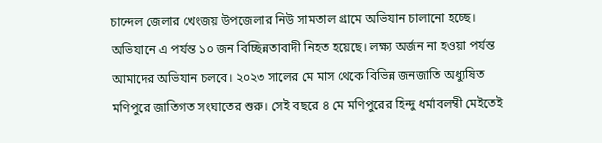চান্দেল জেলার খেংজয় উপজেলার নিউ সামতাল গ্রামে অভিযান চালানো হচ্ছে। অভিযানে এ পর্যন্ত ১০ জন বিচ্ছিন্নতাবাদী নিহত হয়েছে। লক্ষ্য অর্জন না হওয়া পর্যন্ত আমাদের অভিযান চলবে। ২০২৩ সালের মে মাস থেকে বিভিন্ন জনজাতি অধ্যুষিত মণিপুরে জাতিগত সংঘাতের শুরু। সেই বছরে ৪ মে মণিপুরের হিন্দু ধর্মাবলম্বী মেইতেই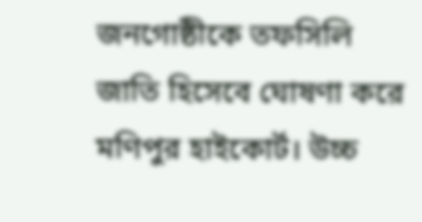জনগোষ্ঠীকে তফসিলি জাতি হিসেবে ঘোষণা করে মণিপুর হাইকোর্ট। উচ্চ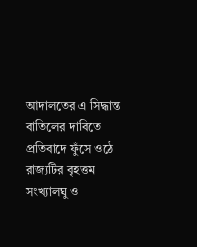আদালতের এ সিদ্ধান্ত বাতিলের দাবিতে প্রতিবাদে ফুঁসে ওঠে রাজ্যটির বৃহত্তম সংখ্যালঘু ও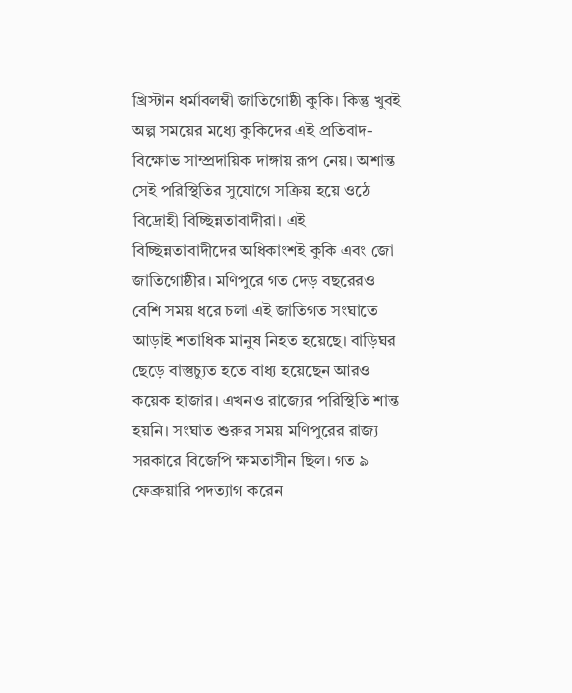খ্রিস্টান ধর্মাবলম্বী জাতিগোষ্ঠী কুকি। কিন্তু খুবই অল্প সময়ের মধ্যে কুকিদের এই প্রতিবাদ-বিক্ষোভ সাম্প্রদায়িক দাঙ্গায় রূপ নেয়। অশান্ত সেই পরিস্থিতির সুযোগে সক্রিয় হয়ে ওঠে বিদ্রোহী বিচ্ছিন্নতাবাদীরা। এই বিচ্ছিন্নতাবাদীদের অধিকাংশই কুকি এবং জো জাতিগোষ্ঠীর। মণিপুরে গত দেড় বছরেরও বেশি সময় ধরে চলা এই জাতিগত সংঘাতে আড়াই শতাধিক মানুষ নিহত হয়েছে। বাড়িঘর ছেড়ে বাস্তুচ্যুত হতে বাধ্য হয়েছেন আরও কয়েক হাজার। এখনও রাজ্যের পরিস্থিতি শান্ত হয়নি। সংঘাত শুরুর সময় মণিপুরের রাজ্য সরকারে বিজেপি ক্ষমতাসীন ছিল। গত ৯ ফেব্রুয়ারি পদত্যাগ করেন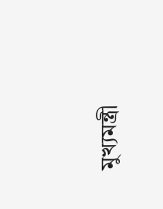মুখ্যমন্ত্রী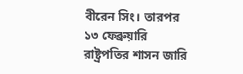বীরেন সিং। তারপর ১৩ ফেব্রুয়ারি রাষ্ট্রপতির শাসন জারি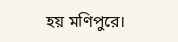হয় মণিপুরে।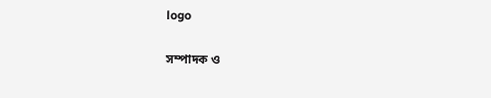logo

সম্পাদক ও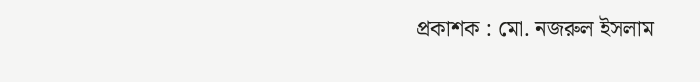প্রকাশক : মো. নজরুল ইসলাম